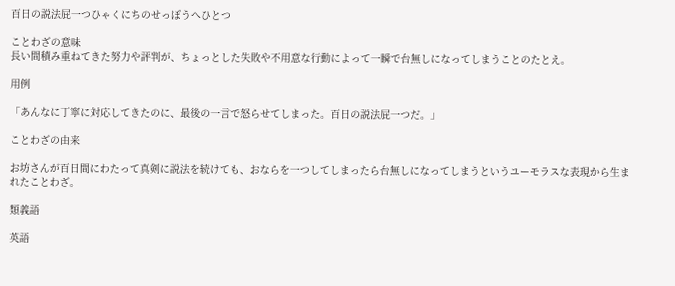百日の説法屁一つひゃくにちのせっぽうへひとつ

ことわざの意味
長い間積み重ねてきた努力や評判が、ちょっとした失敗や不用意な行動によって一瞬で台無しになってしまうことのたとえ。

用例

「あんなに丁寧に対応してきたのに、最後の一言で怒らせてしまった。百日の説法屁一つだ。」

ことわざの由来

お坊さんが百日間にわたって真剣に説法を続けても、おならを一つしてしまったら台無しになってしまうというユーモラスな表現から生まれたことわざ。

類義語

英語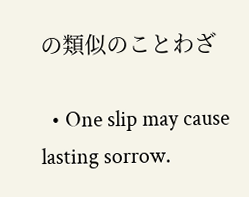の類似のことわざ

  • One slip may cause lasting sorrow.